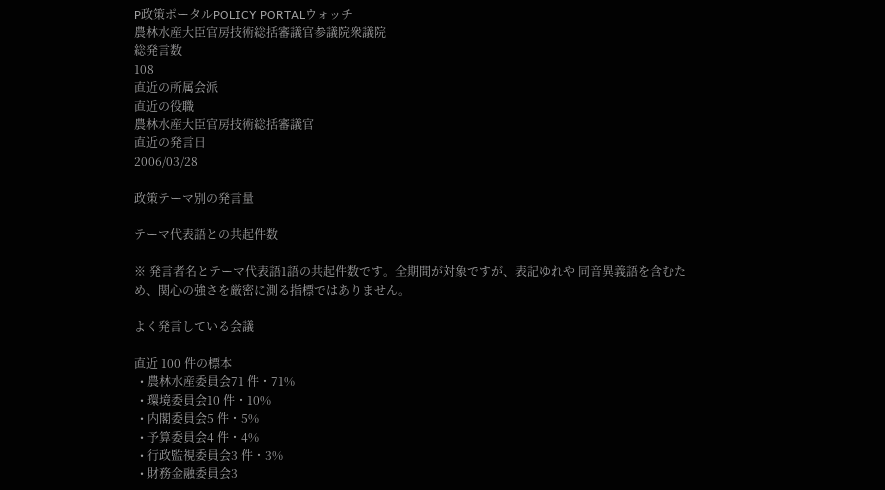P政策ポータルPOLICY PORTALウォッチ
農林水産大臣官房技術総括審議官参議院衆議院
総発言数
108
直近の所属会派
直近の役職
農林水産大臣官房技術総括審議官
直近の発言日
2006/03/28

政策テーマ別の発言量

テーマ代表語との共起件数

※ 発言者名とテーマ代表語1語の共起件数です。全期間が対象ですが、表記ゆれや 同音異義語を含むため、関心の強さを厳密に測る指標ではありません。

よく発言している会議

直近 100 件の標本
  • 農林水産委員会71 件・71%
  • 環境委員会10 件・10%
  • 内閣委員会5 件・5%
  • 予算委員会4 件・4%
  • 行政監視委員会3 件・3%
  • 財務金融委員会3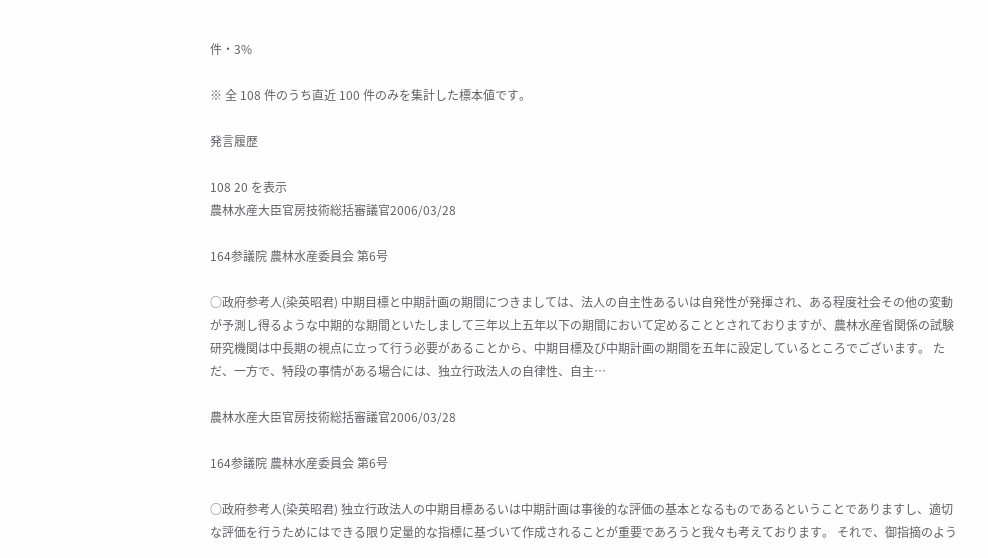件・3%

※ 全 108 件のうち直近 100 件のみを集計した標本値です。

発言履歴

108 20 を表示
農林水産大臣官房技術総括審議官2006/03/28

164参議院 農林水産委員会 第6号

○政府参考人(染英昭君) 中期目標と中期計画の期間につきましては、法人の自主性あるいは自発性が発揮され、ある程度社会その他の変動が予測し得るような中期的な期間といたしまして三年以上五年以下の期間において定めることとされておりますが、農林水産省関係の試験研究機関は中長期の視点に立って行う必要があることから、中期目標及び中期計画の期間を五年に設定しているところでございます。 ただ、一方で、特段の事情がある場合には、独立行政法人の自律性、自主…

農林水産大臣官房技術総括審議官2006/03/28

164参議院 農林水産委員会 第6号

○政府参考人(染英昭君) 独立行政法人の中期目標あるいは中期計画は事後的な評価の基本となるものであるということでありますし、適切な評価を行うためにはできる限り定量的な指標に基づいて作成されることが重要であろうと我々も考えております。 それで、御指摘のよう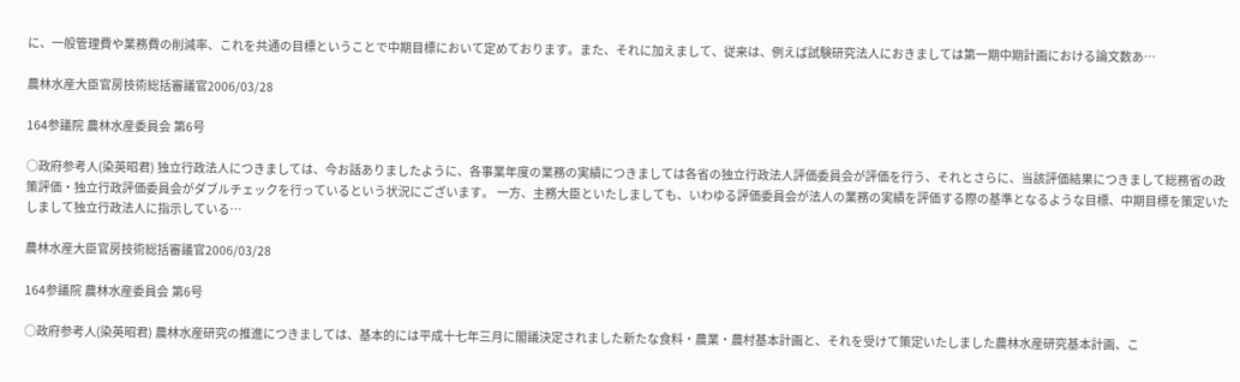に、一般管理費や業務費の削減率、これを共通の目標ということで中期目標において定めております。また、それに加えまして、従来は、例えば試験研究法人におきましては第一期中期計画における論文数あ…

農林水産大臣官房技術総括審議官2006/03/28

164参議院 農林水産委員会 第6号

○政府参考人(染英昭君) 独立行政法人につきましては、今お話ありましたように、各事業年度の業務の実績につきましては各省の独立行政法人評価委員会が評価を行う、それとさらに、当該評価結果につきまして総務省の政策評価・独立行政評価委員会がダブルチェックを行っているという状況にございます。 一方、主務大臣といたしましても、いわゆる評価委員会が法人の業務の実績を評価する際の基準となるような目標、中期目標を策定いたしまして独立行政法人に指示している…

農林水産大臣官房技術総括審議官2006/03/28

164参議院 農林水産委員会 第6号

○政府参考人(染英昭君) 農林水産研究の推進につきましては、基本的には平成十七年三月に閣議決定されました新たな食料・農業・農村基本計画と、それを受けて策定いたしました農林水産研究基本計画、こ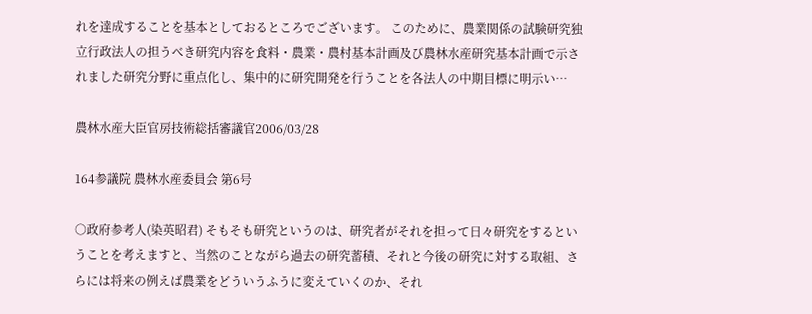れを達成することを基本としておるところでございます。 このために、農業関係の試験研究独立行政法人の担うべき研究内容を食料・農業・農村基本計画及び農林水産研究基本計画で示されました研究分野に重点化し、集中的に研究開発を行うことを各法人の中期目標に明示い…

農林水産大臣官房技術総括審議官2006/03/28

164参議院 農林水産委員会 第6号

○政府参考人(染英昭君) そもそも研究というのは、研究者がそれを担って日々研究をするということを考えますと、当然のことながら過去の研究蓄積、それと今後の研究に対する取組、さらには将来の例えば農業をどういうふうに変えていくのか、それ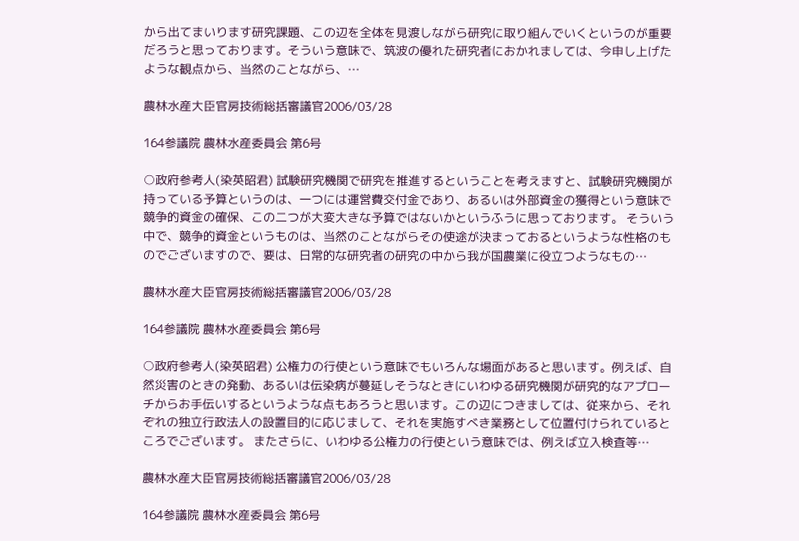から出てまいります研究課題、この辺を全体を見渡しながら研究に取り組んでいくというのが重要だろうと思っております。そういう意味で、筑波の優れた研究者におかれましては、今申し上げたような観点から、当然のことながら、…

農林水産大臣官房技術総括審議官2006/03/28

164参議院 農林水産委員会 第6号

○政府参考人(染英昭君) 試験研究機関で研究を推進するということを考えますと、試験研究機関が持っている予算というのは、一つには運営費交付金であり、あるいは外部資金の獲得という意味で競争的資金の確保、この二つが大変大きな予算ではないかというふうに思っております。 そういう中で、競争的資金というものは、当然のことながらその使途が決まっておるというような性格のものでございますので、要は、日常的な研究者の研究の中から我が国農業に役立つようなもの…

農林水産大臣官房技術総括審議官2006/03/28

164参議院 農林水産委員会 第6号

○政府参考人(染英昭君) 公権力の行使という意味でもいろんな場面があると思います。例えば、自然災害のときの発動、あるいは伝染病が蔓延しそうなときにいわゆる研究機関が研究的なアプローチからお手伝いするというような点もあろうと思います。この辺につきましては、従来から、それぞれの独立行政法人の設置目的に応じまして、それを実施すべき業務として位置付けられているところでございます。 またさらに、いわゆる公権力の行使という意味では、例えば立入検査等…

農林水産大臣官房技術総括審議官2006/03/28

164参議院 農林水産委員会 第6号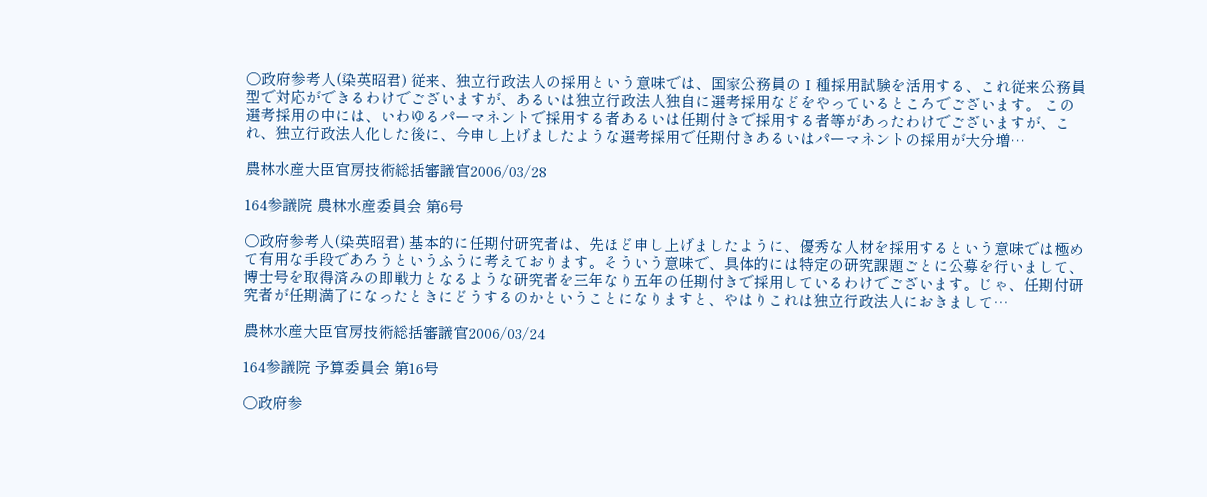○政府参考人(染英昭君) 従来、独立行政法人の採用という意味では、国家公務員のⅠ種採用試験を活用する、これ従来公務員型で対応ができるわけでございますが、あるいは独立行政法人独自に選考採用などをやっているところでございます。 この選考採用の中には、いわゆるパーマネントで採用する者あるいは任期付きで採用する者等があったわけでございますが、これ、独立行政法人化した後に、今申し上げましたような選考採用で任期付きあるいはパーマネントの採用が大分増…

農林水産大臣官房技術総括審議官2006/03/28

164参議院 農林水産委員会 第6号

○政府参考人(染英昭君) 基本的に任期付研究者は、先ほど申し上げましたように、優秀な人材を採用するという意味では極めて有用な手段であろうというふうに考えております。そういう意味で、具体的には特定の研究課題ごとに公募を行いまして、博士号を取得済みの即戦力となるような研究者を三年なり五年の任期付きで採用しているわけでございます。じゃ、任期付研究者が任期満了になったときにどうするのかということになりますと、やはりこれは独立行政法人におきまして…

農林水産大臣官房技術総括審議官2006/03/24

164参議院 予算委員会 第16号

○政府参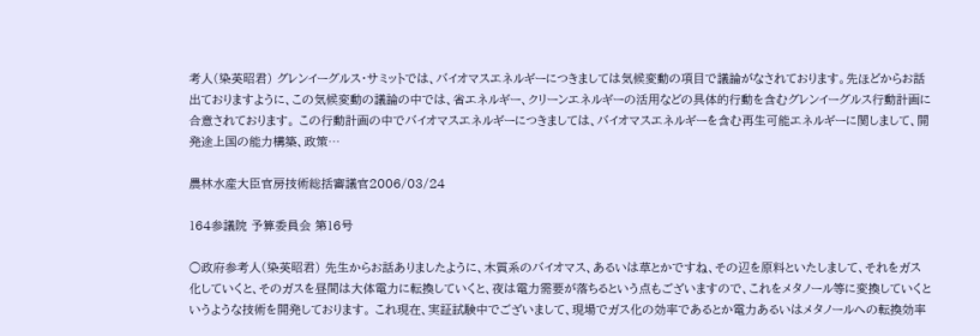考人(染英昭君) グレンイーグルス・サミットでは、バイオマスエネルギーにつきましては気候変動の項目で議論がなされております。先ほどからお話出ておりますように、この気候変動の議論の中では、省エネルギー、クリーンエネルギーの活用などの具体的行動を含むグレンイーグルス行動計画に合意されております。 この行動計画の中でバイオマスエネルギーにつきましては、バイオマスエネルギーを含む再生可能エネルギーに関しまして、開発途上国の能力構築、政策…

農林水産大臣官房技術総括審議官2006/03/24

164参議院 予算委員会 第16号

○政府参考人(染英昭君) 先生からお話ありましたように、木質系のバイオマス、あるいは草とかですね、その辺を原料といたしまして、それをガス化していくと、そのガスを昼間は大体電力に転換していくと、夜は電力需要が落ちるという点もございますので、これをメタノール等に変換していくというような技術を開発しております。 これ現在、実証試験中でございまして、現場でガス化の効率であるとか電力あるいはメタノールへの転換効率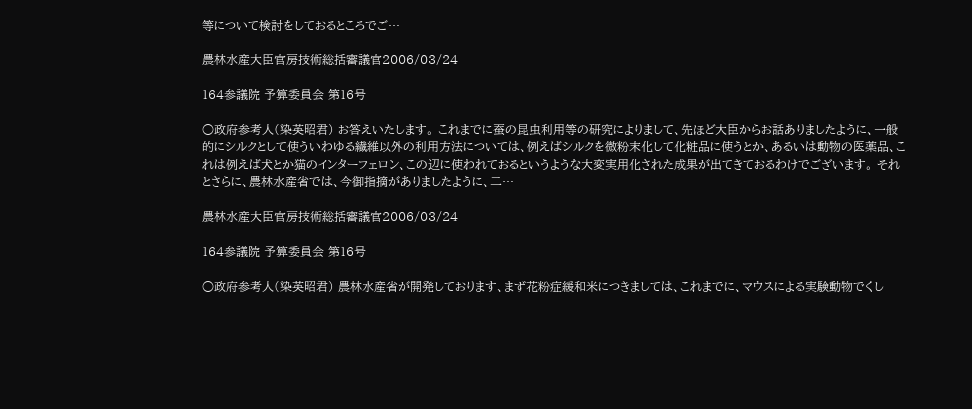等について検討をしておるところでご…

農林水産大臣官房技術総括審議官2006/03/24

164参議院 予算委員会 第16号

○政府参考人(染英昭君) お答えいたします。 これまでに蚕の昆虫利用等の研究によりまして、先ほど大臣からお話ありましたように、一般的にシルクとして使ういわゆる繊維以外の利用方法については、例えばシルクを微粉末化して化粧品に使うとか、あるいは動物の医薬品、これは例えば犬とか猫のインターフェロン、この辺に使われておるというような大変実用化された成果が出てきておるわけでございます。 それとさらに、農林水産省では、今御指摘がありましたように、二…

農林水産大臣官房技術総括審議官2006/03/24

164参議院 予算委員会 第16号

○政府参考人(染英昭君) 農林水産省が開発しております、まず花粉症緩和米につきましては、これまでに、マウスによる実験動物でくし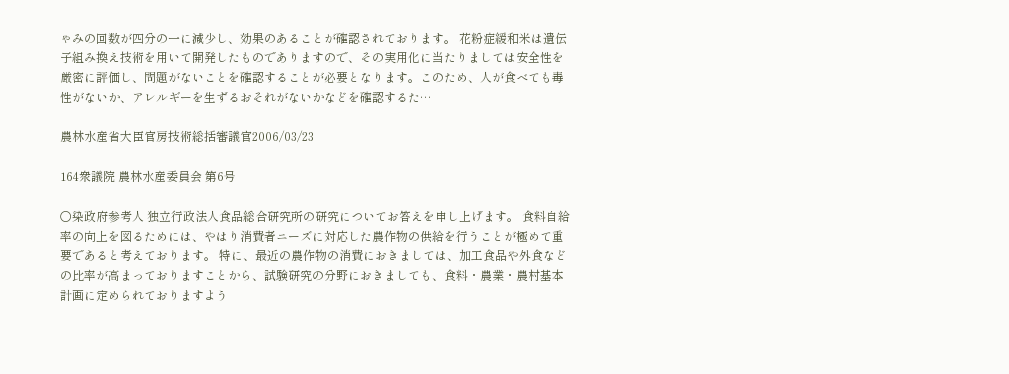ゃみの回数が四分の一に減少し、効果のあることが確認されております。 花粉症緩和米は遺伝子組み換え技術を用いて開発したものでありますので、その実用化に当たりましては安全性を厳密に評価し、問題がないことを確認することが必要となります。このため、人が食べても毒性がないか、アレルギーを生ずるおそれがないかなどを確認するた…

農林水産省大臣官房技術総括審議官2006/03/23

164衆議院 農林水産委員会 第6号

○染政府参考人 独立行政法人食品総合研究所の研究についてお答えを申し上げます。 食料自給率の向上を図るためには、やはり消費者ニーズに対応した農作物の供給を行うことが極めて重要であると考えております。 特に、最近の農作物の消費におきましては、加工食品や外食などの比率が高まっておりますことから、試験研究の分野におきましても、食料・農業・農村基本計画に定められておりますよう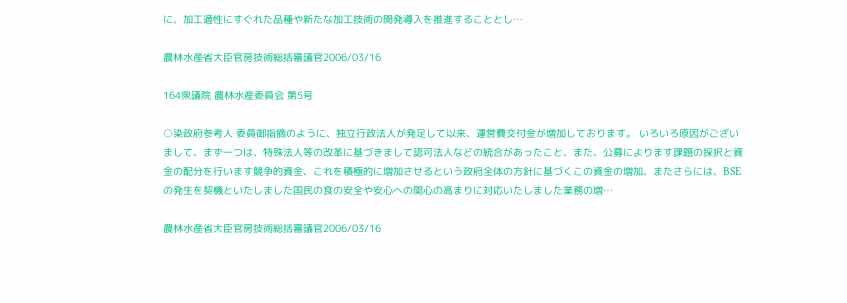に、加工適性にすぐれた品種や新たな加工技術の開発導入を推進することとし…

農林水産省大臣官房技術総括審議官2006/03/16

164衆議院 農林水産委員会 第5号

○染政府参考人 委員御指摘のように、独立行政法人が発足して以来、運営費交付金が増加しております。 いろいろ原因がございまして、まず一つは、特殊法人等の改革に基づきまして認可法人などの統合があったこと、また、公募によります課題の採択と資金の配分を行います競争的資金、これを積極的に増加させるという政府全体の方針に基づくこの資金の増加、またさらには、BSEの発生を契機といたしました国民の食の安全や安心への関心の高まりに対応いたしました業務の増…

農林水産省大臣官房技術総括審議官2006/03/16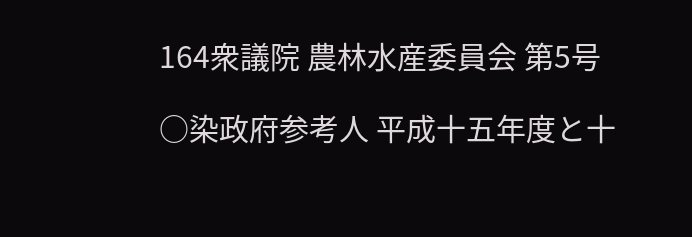164衆議院 農林水産委員会 第5号

○染政府参考人 平成十五年度と十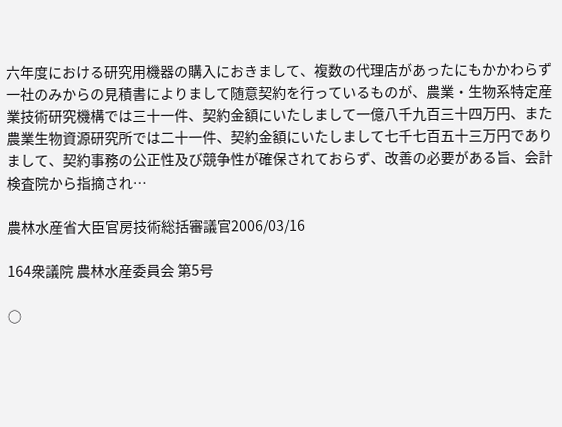六年度における研究用機器の購入におきまして、複数の代理店があったにもかかわらず一社のみからの見積書によりまして随意契約を行っているものが、農業・生物系特定産業技術研究機構では三十一件、契約金額にいたしまして一億八千九百三十四万円、また農業生物資源研究所では二十一件、契約金額にいたしまして七千七百五十三万円でありまして、契約事務の公正性及び競争性が確保されておらず、改善の必要がある旨、会計検査院から指摘され…

農林水産省大臣官房技術総括審議官2006/03/16

164衆議院 農林水産委員会 第5号

○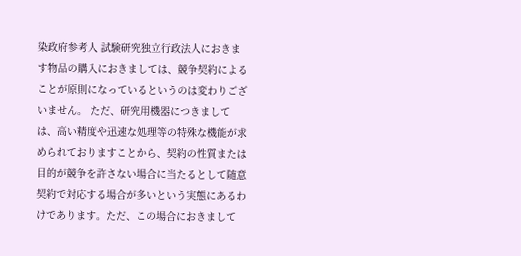染政府参考人 試験研究独立行政法人におきます物品の購入におきましては、競争契約によることが原則になっているというのは変わりございません。 ただ、研究用機器につきましては、高い精度や迅速な処理等の特殊な機能が求められておりますことから、契約の性質または目的が競争を許さない場合に当たるとして随意契約で対応する場合が多いという実態にあるわけであります。ただ、この場合におきまして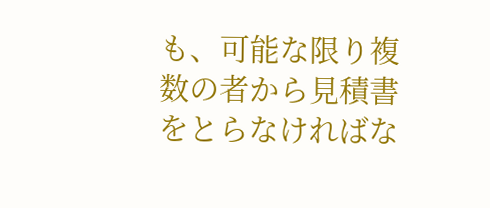も、可能な限り複数の者から見積書をとらなければな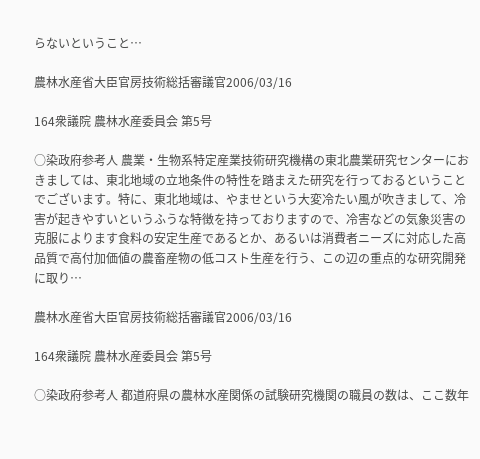らないということ…

農林水産省大臣官房技術総括審議官2006/03/16

164衆議院 農林水産委員会 第5号

○染政府参考人 農業・生物系特定産業技術研究機構の東北農業研究センターにおきましては、東北地域の立地条件の特性を踏まえた研究を行っておるということでございます。特に、東北地域は、やませという大変冷たい風が吹きまして、冷害が起きやすいというふうな特徴を持っておりますので、冷害などの気象災害の克服によります食料の安定生産であるとか、あるいは消費者ニーズに対応した高品質で高付加価値の農畜産物の低コスト生産を行う、この辺の重点的な研究開発に取り…

農林水産省大臣官房技術総括審議官2006/03/16

164衆議院 農林水産委員会 第5号

○染政府参考人 都道府県の農林水産関係の試験研究機関の職員の数は、ここ数年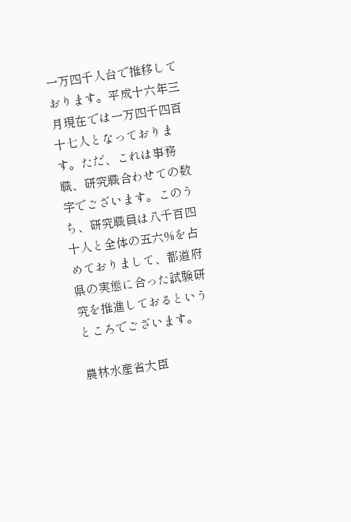一万四千人台で推移しております。平成十六年三月現在では一万四千四百十七人となっております。ただ、これは事務職、研究職合わせての数字でございます。このうち、研究職員は八千百四十人と全体の五六%を占めておりまして、都道府県の実態に合った試験研究を推進しておるというところでございます。

農林水産省大臣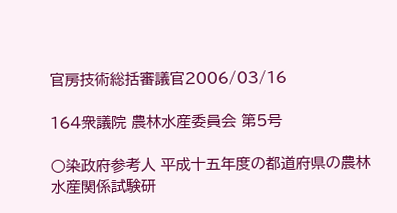官房技術総括審議官2006/03/16

164衆議院 農林水産委員会 第5号

○染政府参考人 平成十五年度の都道府県の農林水産関係試験研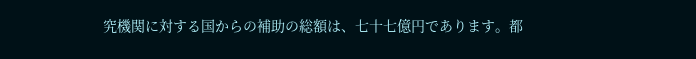究機関に対する国からの補助の総額は、七十七億円であります。都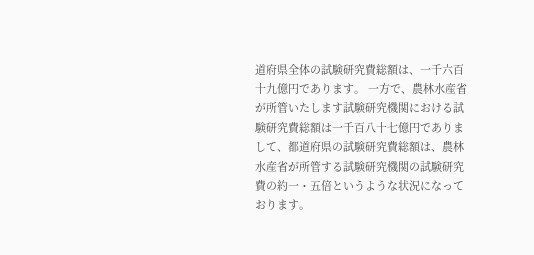道府県全体の試験研究費総額は、一千六百十九億円であります。 一方で、農林水産省が所管いたします試験研究機関における試験研究費総額は一千百八十七億円でありまして、都道府県の試験研究費総額は、農林水産省が所管する試験研究機関の試験研究費の約一・五倍というような状況になっております。